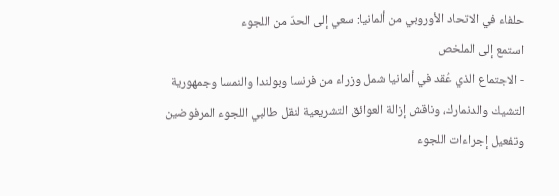حلفاء في الاتحاد الأوروبي من ألمانيا: سعي إلى الحدّ من اللجوء
استمع إلى الملخص
- الاجتماع الذي عُقد في ألمانيا شمل وزراء من فرنسا وبولندا والنمسا وجمهورية التشيك والدنمارك، وناقش إزالة العوائق التشريعية لنقل طالبي اللجوء المرفوضين وتفعيل إجراءات اللجوء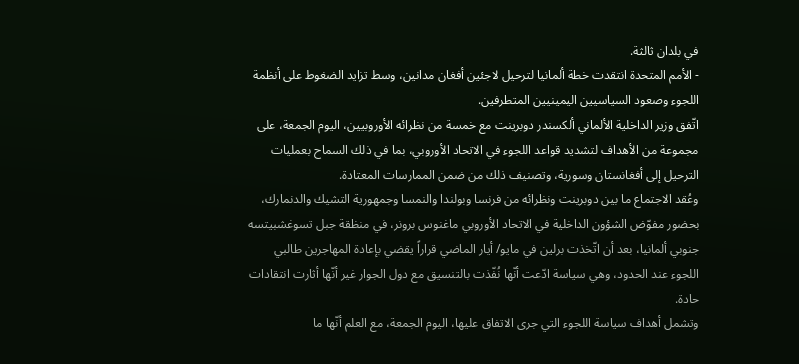في بلدان ثالثة.
- الأمم المتحدة انتقدت خطة ألمانيا لترحيل لاجئين أفغان مدانين، وسط تزايد الضغوط على أنظمة اللجوء وصعود السياسيين اليمينيين المتطرفين.
اتّفق وزير الداخلية الألماني ألكسندر دوبرينت مع خمسة من نظرائه الأوروبيين، اليوم الجمعة، على مجموعة من الأهداف لتشديد قواعد اللجوء في الاتحاد الأوروبي، بما في ذلك السماح بعمليات الترحيل إلى أفغانستان وسورية، وتصنيف ذلك من ضمن الممارسات المعتادة.
وعُقد الاجتماع ما بين دوبرينت ونظرائه من فرنسا وبولندا والنمسا وجمهورية التشيك والدنمارك، بحضور مفوّض الشؤون الداخلية في الاتحاد الأوروبي ماغنوس برونر، في منظقة جبل تسوغشبيتسه جنوبي ألمانيا، بعد أن اتّخذت برلين في مايو/ أيار الماضي قراراً يقضي بإعادة المهاجرين طالبي اللجوء عند الحدود، وهي سياسة ادّعت أنّها نُفّذت بالتنسيق مع دول الجوار غير أنّها أثارت انتقادات حادة.
وتشمل أهداف سياسة اللجوء التي جرى الاتفاق عليها، اليوم الجمعة، مع العلم أنّها ما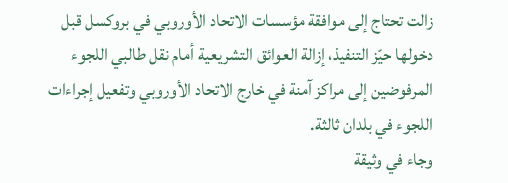زالت تحتاج إلى موافقة مؤسسات الاتحاد الأوروبي في بروكسل قبل دخولها حيّز التنفيذ، إزالة العوائق التشريعية أمام نقل طالبي اللجوء المرفوضين إلى مراكز آمنة في خارج الاتحاد الأوروبي وتفعيل إجراءات اللجوء في بلدان ثالثة.
وجاء في وثيقة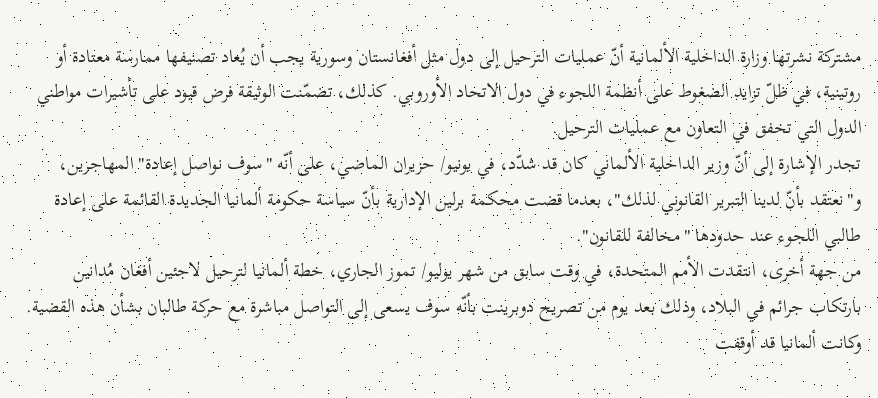مشتركة نشرتها وزارة الداخلية الألمانية أنّ عمليات الترحيل إلى دول مثل أفغانستان وسورية يجب أن يُعاد تصنيفها ممارسة معتادة أو روتينية، في ظلّ تزايد الضغوط على أنظمة اللجوء في دول الاتحاد الأوروبي. كذلك، تضمّنت الوثيقة فرض قيود على تأشيرات مواطني الدول التي تخفق في التعاون مع عمليات الترحيل.
تجدر الإشارة إلى أنّ وزير الداخلية الألماني كان قد شدّد، في يونيو/ حزيران الماضي، على أنّه "سوف نواصل إعادة" المهاجرين، و"نعتقد بأنّ لدينا التبرير القانوني لذلك"، بعدما قضت محكمة برلين الإدارية بأنّ سياسة حكومة ألمانيا الجديدة القائمة على إعادة طالبي اللجوء عند حدودها "مخالفة للقانون".
من جهة أخرى، انتقدت الأمم المتحدة، في وقت سابق من شهر يوليو/ تموز الجاري، خطة ألمانيا لترحيل لاجئين أفغان مُدانين بارتكاب جرائم في البلاد، وذلك بعد يوم من تصريح دوبرينت بأنّه سوف يسعى إلى التواصل مباشرة مع حركة طالبان بشأن هذه القضية. وكانت ألمانيا قد أوقفت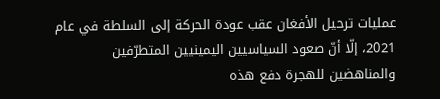عمليات ترحيل الأفغان عقب عودة الحركة إلى السلطة في عام 2021، إلّا أنّ صعود السياسيين اليمينيين المتطرّفين والمناهضين للهجرة دفع هذه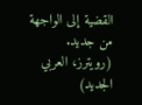القضية إلى الواجهة من جديد.
(رويترز، العربي الجديد)